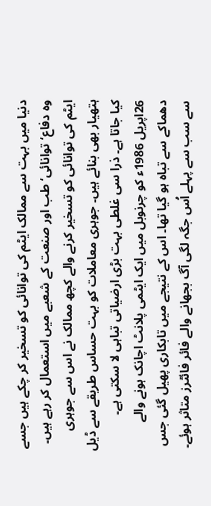دنیا میں بہت سے ممالک ایٹم کی توانائی کو تسخیر کر چکے ہیں جسے وہ دفاع‘ توانائی‘ طب اور صنعت کے شعبے میں استعمال کر رہے ہیں۔ ایٹم کی توانائی کو تسخیر کرنے والے کچھ ممالک نے اس سے جوہری ہتھیار بھی بنائے ہیں۔ جوہری معاملات کو بہت حساس طریقے سے ڈیل کیا جاتا ہے۔ ذرا سی غلطی بہت بڑی ارضیاتی تباہی لا سکتی ہے۔ 26اپریل 1986ء کو چرنوبل میں ایک ایٹمی پلانٹ اچانک ہونے والے دھماکے سے تباہ ہو گیا تھا۔ اس کے نتیجے میں تابکاری پھیل گئی جس سے سب سے پہلے اُس جگہ لگی آگ بجھانے والے فائر فائٹرز متاثر ہوئے۔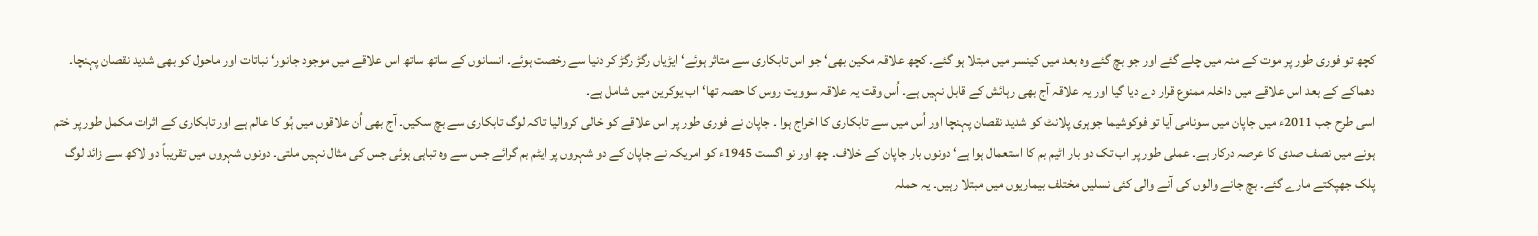کچھ تو فوری طور پر موت کے منہ میں چلے گئے اور جو بچ گئے وہ بعد میں کینسر میں مبتلا ہو گئے۔ کچھ علاقہ مکین بھی‘ جو اس تابکاری سے متاثر ہوئے‘ ایڑیاں رگڑ رگڑ کر دنیا سے رخصت ہوئے۔ انسانوں کے ساتھ ساتھ اس علاقے میں موجود جانور‘ نباتات اور ماحول کو بھی شدید نقصان پہنچا۔ دھماکے کے بعد اس علاقے میں داخلہ ممنوع قرار دے دیا گیا اور یہ علاقہ آج بھی رہائش کے قابل نہیں ہے۔ اُس وقت یہ علاقہ سوویت روس کا حصہ تھا‘ اب یوکرین میں شامل ہے۔
اسی طرح جب 2011ء میں جاپان میں سونامی آیا تو فوکوشیما جوہری پلانٹ کو شدید نقصان پہنچا اور اُس میں سے تابکاری کا اخراج ہوا ۔ جاپان نے فوری طور پر اس علاقے کو خالی کروالیا تاکہ لوگ تابکاری سے بچ سکیں۔ آج بھی اُن علاقوں میں ہُو کا عالم ہے اور تابکاری کے اثرات مکمل طور پر ختم ہونے میں نصف صدی کا عرصہ درکار ہے۔ عملی طور پر اب تک دو بار اٹیم بم کا استعمال ہوا ہے‘ دونوں بار جاپان کے خلاف۔ چھ اور نو اگست 1945ء کو امریکہ نے جاپان کے دو شہروں پر ایٹم بم گرائے جس سے وہ تباہی ہوئی جس کی مثال نہیں ملتی۔ دونوں شہروں میں تقریباً دو لاکھ سے زائد لوگ پلک جھپکتے مارے گئے۔ بچ جانے والوں کی آنے والی کئی نسلیں مختلف بیماریوں میں مبتلا رہیں۔ یہ حملہ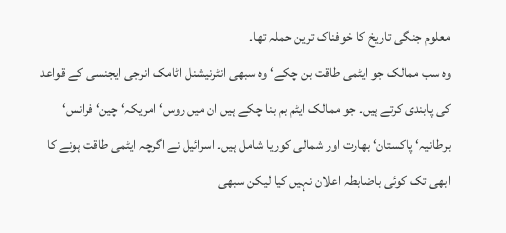معلوم جنگی تاریخ کا خوفناک ترین حملہ تھا۔
وہ سب ممالک جو ایٹمی طاقت بن چکے‘ وہ سبھی انٹرنیشنل اٹامک انرجی ایجنسی کے قواعد کی پابندی کرتے ہیں۔ جو ممالک ایٹم بم بنا چکے ہیں ان میں روس‘ امریکہ‘ چین‘ فرانس‘ برطانیہ‘ پاکستان‘ بھارت اور شمالی کوریا شامل ہیں۔ اسرائیل نے اگرچہ ایٹمی طاقت ہونے کا ابھی تک کوئی باضابطہ اعلان نہیں کیا لیکن سبھی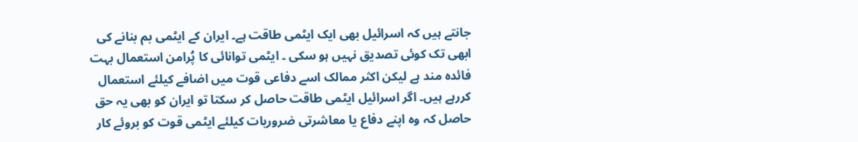جانتے ہیں کہ اسرائیل بھی ایک ایٹمی طاقت ہے۔ ایران کے ایٹمی بم بنانے کی ابھی تک کوئی تصدیق نہیں ہو سکی ۔ ایٹمی توانائی کا پُرامن استعمال بہت فائدہ مند ہے لیکن اکثر ممالک اسے دفاعی قوت میں اضافے کیلئے استعمال کررہے ہیں۔ اگر اسرائیل ایٹمی طاقت حاصل کر سکتا تو ایران کو بھی یہ حق حاصل کہ وہ اپنے دفاع یا معاشرتی ضروریات کیلئے ایٹمی قوت کو بروئے کار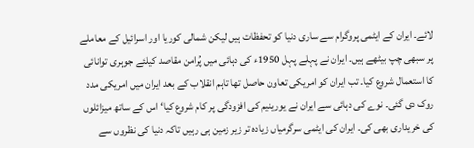لائے۔ ایران کے ایٹمی پروگرام سے ساری دنیا کو تحفظات ہیں لیکن شمالی کوریا اور اسرائیل کے معاملے پر سبھی چپ بیٹھے ہیں۔ ایران نے پہلے پہل 1950ء کی دہائی میں پُرامن مقاصد کیلئے جوہری توانائی کا استعمال شروع کیا۔ تب ایران کو امریکی تعاون حاصل تھا تاہم انقلاب کے بعد ایران میں امریکی مدد روک دی گئی۔ نوے کی دہائی سے ایران نے یورینیم کی افزودگی پر کام شروع کیا‘ اس کے ساتھ میزائلوں کی خریداری بھی کی۔ ایران کی ایٹمی سرگرمیاں زیادہ تر زیر زمین ہی رہیں تاکہ دنیا کی نظروں سے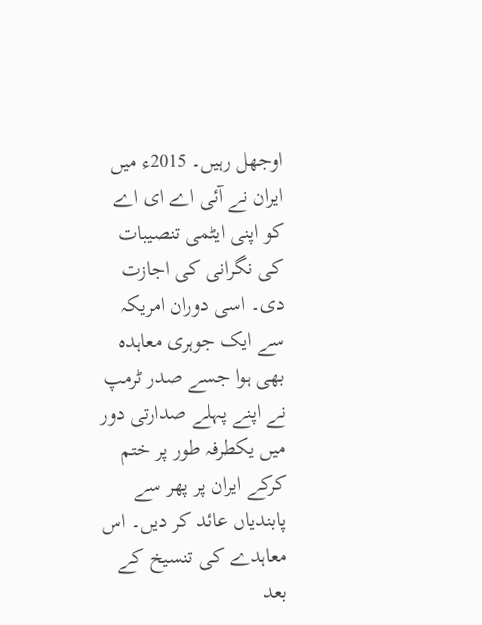اوجھل رہیں۔ 2015ء میں ایران نے آئی اے ای اے کو اپنی ایٹمی تنصیبات کی نگرانی کی اجازت دی۔ اسی دوران امریکہ سے ایک جوہری معاہدہ بھی ہوا جسے صدر ٹرمپ نے اپنے پہلے صدارتی دور میں یکطرفہ طور پر ختم کرکے ایران پر پھر سے پابندیاں عائد کر دیں۔ اس معاہدے کی تنسیخ کے بعد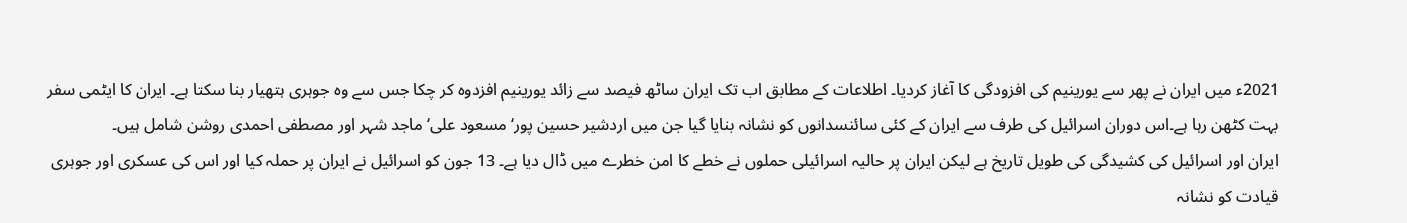2021ء میں ایران نے پھر سے یورینیم کی افزودگی کا آغاز کردیا۔ اطلاعات کے مطابق اب تک ایران ساٹھ فیصد سے زائد یورینیم افزدوہ کر چکا جس سے وہ جوہری ہتھیار بنا سکتا ہے۔ ایران کا ایٹمی سفر بہت کٹھن رہا ہے۔اس دوران اسرائیل کی طرف سے ایران کے کئی سائنسدانوں کو نشانہ بنایا گیا جن میں اردشیر حسین پور‘ مسعود علی‘ ماجد شہر اور مصطفی احمدی روشن شامل ہیں۔
ایران اور اسرائیل کی کشیدگی کی طویل تاریخ ہے لیکن ایران پر حالیہ اسرائیلی حملوں نے خطے کا امن خطرے میں ڈال دیا ہے۔ 13 جون کو اسرائیل نے ایران پر حملہ کیا اور اس کی عسکری اور جوہری قیادت کو نشانہ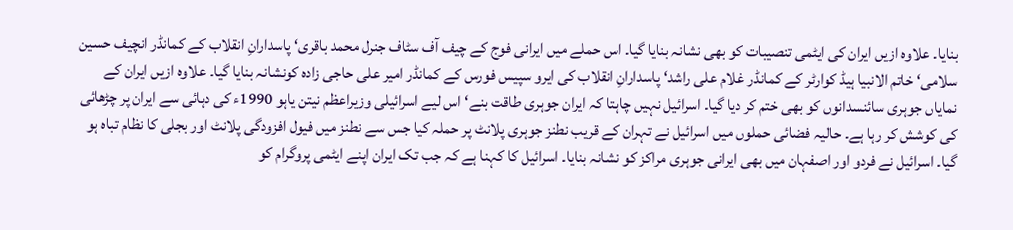بنایا۔ علاوہ ازیں ایران کی ایٹمی تنصیبات کو بھی نشانہ بنایا گیا۔ اس حملے میں ایرانی فوج کے چیف آف سٹاف جنرل محمد باقری‘ پاسدارانِ انقلاب کے کمانڈر انچیف حسین سلامی‘ خاتم الانبیا ہیڈ کوارٹر کے کمانڈر غلام علی راشد‘ پاسدارانِ انقلاب کی ایرو سپیس فورس کے کمانڈر امیر علی حاجی زادہ کونشانہ بنایا گیا۔ علاوہ ازیں ایران کے نمایاں جوہری سائنسدانوں کو بھی ختم کر دیا گیا۔ اسرائیل نہیں چاہتا کہ ایران جوہری طاقت بنے‘ اس لیے اسرائیلی وزیراعظم نیتن یاہو 1990ء کی دہائی سے ایران پر چڑھائی کی کوشش کر رہا ہے۔ حالیہ فضائی حملوں میں اسرائیل نے تہران کے قریب نطنز جوہری پلانٹ پر حملہ کیا جس سے نطنز میں فیول افزودگی پلانٹ اور بجلی کا نظام تباہ ہو گیا۔ اسرائیل نے فردو اور اصفہان میں بھی ایرانی جوہری مراکز کو نشانہ بنایا۔ اسرائیل کا کہنا ہے کہ جب تک ایران اپنے ایٹمی پروگرام کو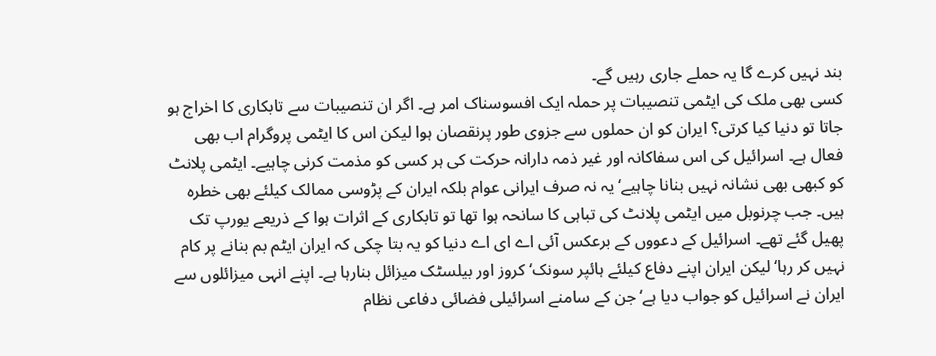بند نہیں کرے گا یہ حملے جاری رہیں گے۔
کسی بھی ملک کی ایٹمی تنصیبات پر حملہ ایک افسوسناک امر ہے۔ اگر ان تنصیبات سے تابکاری کا اخراج ہو جاتا تو دنیا کیا کرتی؟ ایران کو ان حملوں سے جزوی طور پرنقصان ہوا لیکن اس کا ایٹمی پروگرام اب بھی فعال ہے۔ اسرائیل کی اس سفاکانہ اور غیر ذمہ دارانہ حرکت کی ہر کسی کو مذمت کرنی چاہیے۔ ایٹمی پلانٹ کو کبھی بھی نشانہ نہیں بنانا چاہیے‘ یہ نہ صرف ایرانی عوام بلکہ ایران کے پڑوسی ممالک کیلئے بھی خطرہ ہیں۔ جب چرنوبل میں ایٹمی پلانٹ کی تباہی کا سانحہ ہوا تھا تو تابکاری کے اثرات ہوا کے ذریعے یورپ تک پھیل گئے تھے۔ اسرائیل کے دعووں کے برعکس آئی اے ای اے دنیا کو یہ بتا چکی کہ ایران ایٹم بم بنانے پر کام نہیں کر رہا‘ لیکن ایران اپنے دفاع کیلئے ہائپر سونک‘ کروز اور بیلسٹک میزائل بنارہا ہے۔ اپنے انہی میزائلوں سے ایران نے اسرائیل کو جواب دیا ہے‘جن کے سامنے اسرائیلی فضائی دفاعی نظام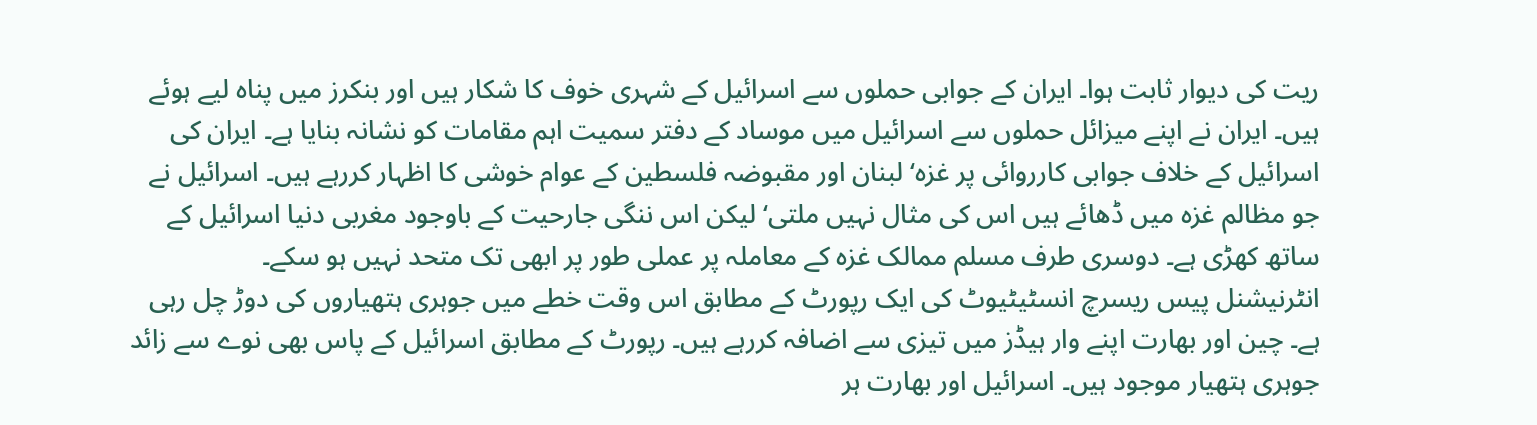ریت کی دیوار ثابت ہوا۔ ایران کے جوابی حملوں سے اسرائیل کے شہری خوف کا شکار ہیں اور بنکرز میں پناہ لیے ہوئے ہیں۔ ایران نے اپنے میزائل حملوں سے اسرائیل میں موساد کے دفتر سمیت اہم مقامات کو نشانہ بنایا ہے۔ ایران کی اسرائیل کے خلاف جوابی کارروائی پر غزہ‘ لبنان اور مقبوضہ فلسطین کے عوام خوشی کا اظہار کررہے ہیں۔ اسرائیل نے جو مظالم غزہ میں ڈھائے ہیں اس کی مثال نہیں ملتی‘ لیکن اس ننگی جارحیت کے باوجود مغربی دنیا اسرائیل کے ساتھ کھڑی ہے۔ دوسری طرف مسلم ممالک غزہ کے معاملہ پر عملی طور پر ابھی تک متحد نہیں ہو سکے۔
انٹرنیشنل پیس ریسرچ انسٹیٹیوٹ کی ایک رپورٹ کے مطابق اس وقت خطے میں جوہری ہتھیاروں کی دوڑ چل رہی ہے۔ چین اور بھارت اپنے وار ہیڈز میں تیزی سے اضافہ کررہے ہیں۔ رپورٹ کے مطابق اسرائیل کے پاس بھی نوے سے زائد جوہری ہتھیار موجود ہیں۔ اسرائیل اور بھارت ہر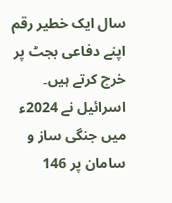سال ایک خطیر رقم اپنے دفاعی بجٹ پر خرچ کرتے ہیں۔ اسرائیل نے 2024ء میں جنگی ساز و سامان پر 146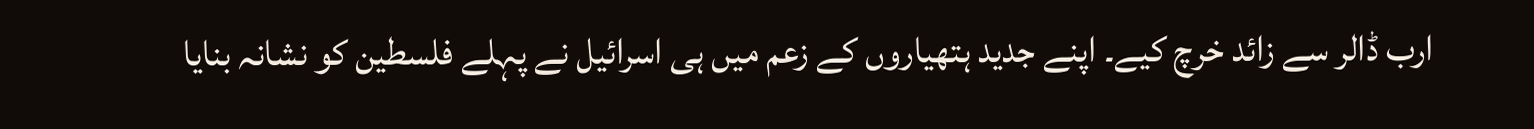ارب ڈالر سے زائد خرچ کیے۔ اپنے جدید ہتھیاروں کے زعم میں ہی اسرائیل نے پہلے فلسطین کو نشانہ بنایا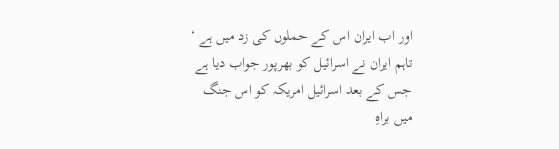اور اب ایران اس کے حملوں کی زد میں ہے ‘ تاہم ایران نے اسرائیل کو بھرپور جواب دیا ہے جس کے بعد اسرائیل امریکہ کو اس جنگ میں براہِ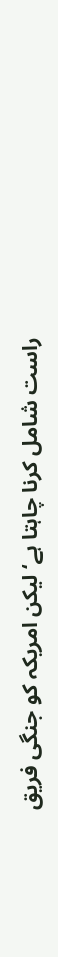راست شامل کرنا چاہتا ہے‘ لیکن امریکہ کو جنگی فریق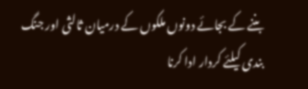بننے کے بجائے دونوں ملکوں کے درمیان ثالثی اور جنگ بندی کیلئے کردار ادا کرنا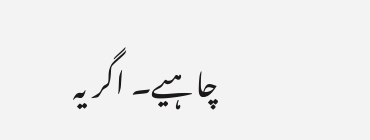چاہیے۔ اگر یہ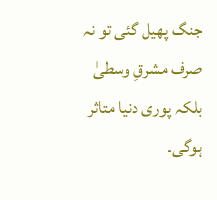جنگ پھیل گئی تو نہ صرف مشرقِ وسطیٰ بلکہ پوری دنیا متاثر ہوگی۔